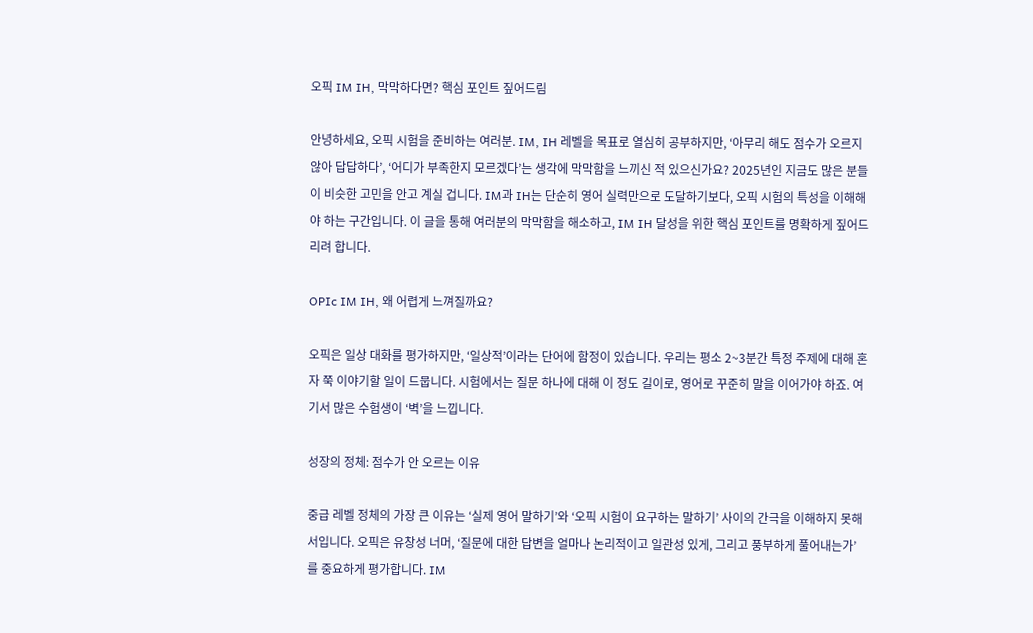오픽 IM IH, 막막하다면? 핵심 포인트 짚어드림

안녕하세요, 오픽 시험을 준비하는 여러분. IM, IH 레벨을 목표로 열심히 공부하지만, ‘아무리 해도 점수가 오르지 않아 답답하다’, ‘어디가 부족한지 모르겠다’는 생각에 막막함을 느끼신 적 있으신가요? 2025년인 지금도 많은 분들이 비슷한 고민을 안고 계실 겁니다. IM과 IH는 단순히 영어 실력만으로 도달하기보다, 오픽 시험의 특성을 이해해야 하는 구간입니다. 이 글을 통해 여러분의 막막함을 해소하고, IM IH 달성을 위한 핵심 포인트를 명확하게 짚어드리려 합니다.

OPIc IM IH, 왜 어렵게 느껴질까요?

오픽은 일상 대화를 평가하지만, ‘일상적’이라는 단어에 함정이 있습니다. 우리는 평소 2~3분간 특정 주제에 대해 혼자 쭉 이야기할 일이 드뭅니다. 시험에서는 질문 하나에 대해 이 정도 길이로, 영어로 꾸준히 말을 이어가야 하죠. 여기서 많은 수험생이 ‘벽’을 느낍니다.

성장의 정체: 점수가 안 오르는 이유

중급 레벨 정체의 가장 큰 이유는 ‘실제 영어 말하기’와 ‘오픽 시험이 요구하는 말하기’ 사이의 간극을 이해하지 못해서입니다. 오픽은 유창성 너머, ‘질문에 대한 답변을 얼마나 논리적이고 일관성 있게, 그리고 풍부하게 풀어내는가’를 중요하게 평가합니다. IM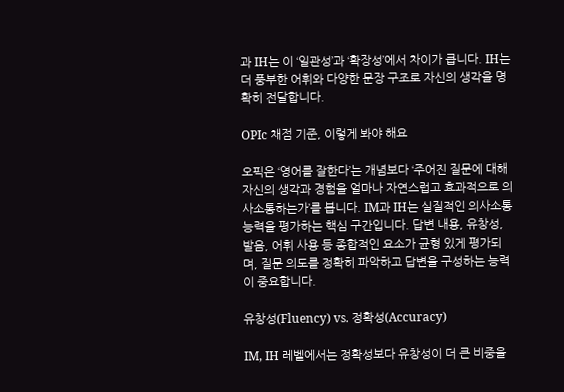과 IH는 이 ‘일관성’과 ‘확장성’에서 차이가 큽니다. IH는 더 풍부한 어휘와 다양한 문장 구조로 자신의 생각을 명확히 전달합니다.

OPIc 채점 기준, 이렇게 봐야 해요

오픽은 ‘영어를 잘한다’는 개념보다 ‘주어진 질문에 대해 자신의 생각과 경험을 얼마나 자연스럽고 효과적으로 의사소통하는가’를 봅니다. IM과 IH는 실질적인 의사소통 능력을 평가하는 핵심 구간입니다. 답변 내용, 유창성, 발음, 어휘 사용 등 종합적인 요소가 균형 있게 평가되며, 질문 의도를 정확히 파악하고 답변을 구성하는 능력이 중요합니다.

유창성(Fluency) vs. 정확성(Accuracy)

IM, IH 레벨에서는 정확성보다 유창성이 더 큰 비중을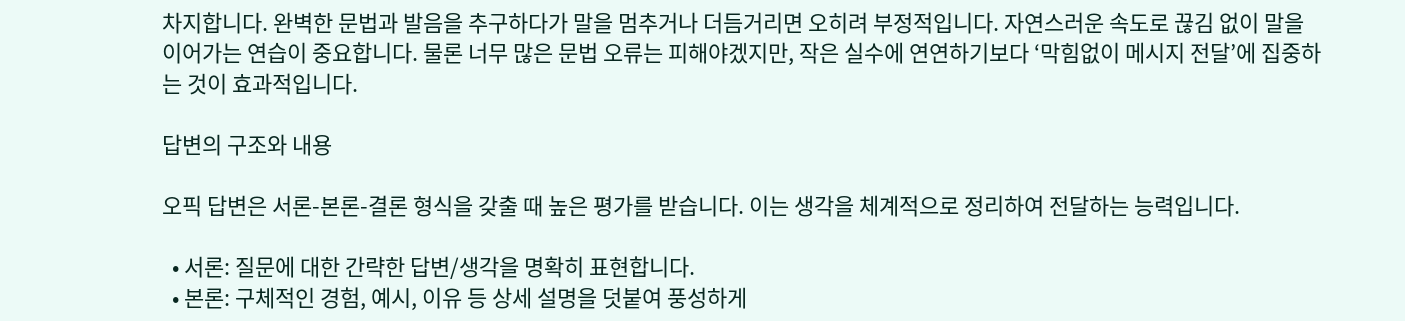차지합니다. 완벽한 문법과 발음을 추구하다가 말을 멈추거나 더듬거리면 오히려 부정적입니다. 자연스러운 속도로 끊김 없이 말을 이어가는 연습이 중요합니다. 물론 너무 많은 문법 오류는 피해야겠지만, 작은 실수에 연연하기보다 ‘막힘없이 메시지 전달’에 집중하는 것이 효과적입니다.

답변의 구조와 내용

오픽 답변은 서론-본론-결론 형식을 갖출 때 높은 평가를 받습니다. 이는 생각을 체계적으로 정리하여 전달하는 능력입니다.

  • 서론: 질문에 대한 간략한 답변/생각을 명확히 표현합니다.
  • 본론: 구체적인 경험, 예시, 이유 등 상세 설명을 덧붙여 풍성하게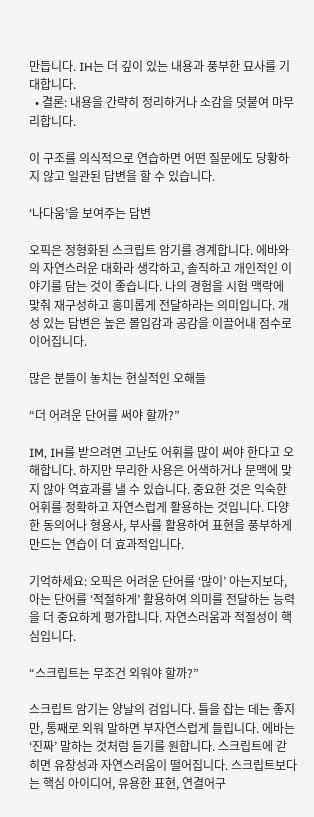만듭니다. IH는 더 깊이 있는 내용과 풍부한 묘사를 기대합니다.
  • 결론: 내용을 간략히 정리하거나 소감을 덧붙여 마무리합니다.

이 구조를 의식적으로 연습하면 어떤 질문에도 당황하지 않고 일관된 답변을 할 수 있습니다.

‘나다움’을 보여주는 답변

오픽은 정형화된 스크립트 암기를 경계합니다. 에바와의 자연스러운 대화라 생각하고, 솔직하고 개인적인 이야기를 담는 것이 좋습니다. 나의 경험을 시험 맥락에 맞춰 재구성하고 흥미롭게 전달하라는 의미입니다. 개성 있는 답변은 높은 몰입감과 공감을 이끌어내 점수로 이어집니다.

많은 분들이 놓치는 현실적인 오해들

“더 어려운 단어를 써야 할까?”

IM, IH를 받으려면 고난도 어휘를 많이 써야 한다고 오해합니다. 하지만 무리한 사용은 어색하거나 문맥에 맞지 않아 역효과를 낼 수 있습니다. 중요한 것은 익숙한 어휘를 정확하고 자연스럽게 활용하는 것입니다. 다양한 동의어나 형용사, 부사를 활용하여 표현을 풍부하게 만드는 연습이 더 효과적입니다.

기억하세요: 오픽은 어려운 단어를 ‘많이’ 아는지보다, 아는 단어를 ‘적절하게’ 활용하여 의미를 전달하는 능력을 더 중요하게 평가합니다. 자연스러움과 적절성이 핵심입니다.

“스크립트는 무조건 외워야 할까?”

스크립트 암기는 양날의 검입니다. 틀을 잡는 데는 좋지만, 통째로 외워 말하면 부자연스럽게 들립니다. 에바는 ‘진짜’ 말하는 것처럼 듣기를 원합니다. 스크립트에 갇히면 유창성과 자연스러움이 떨어집니다. 스크립트보다는 핵심 아이디어, 유용한 표현, 연결어구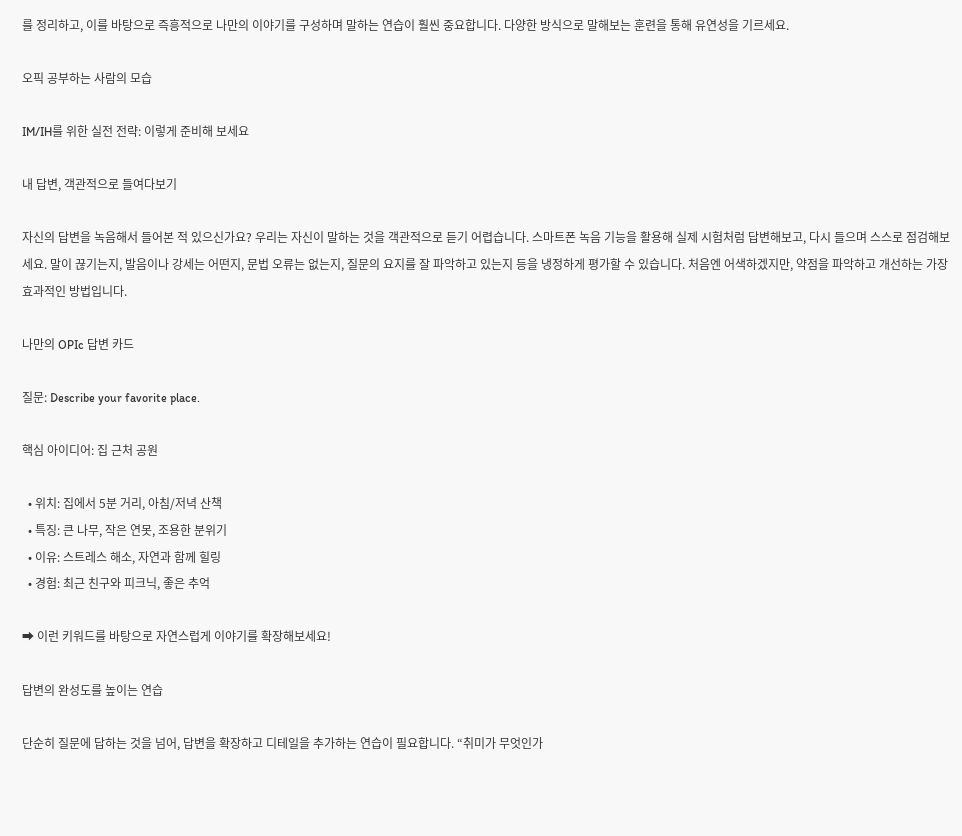를 정리하고, 이를 바탕으로 즉흥적으로 나만의 이야기를 구성하며 말하는 연습이 훨씬 중요합니다. 다양한 방식으로 말해보는 훈련을 통해 유연성을 기르세요.

오픽 공부하는 사람의 모습

IM/IH를 위한 실전 전략: 이렇게 준비해 보세요

내 답변, 객관적으로 들여다보기

자신의 답변을 녹음해서 들어본 적 있으신가요? 우리는 자신이 말하는 것을 객관적으로 듣기 어렵습니다. 스마트폰 녹음 기능을 활용해 실제 시험처럼 답변해보고, 다시 들으며 스스로 점검해보세요. 말이 끊기는지, 발음이나 강세는 어떤지, 문법 오류는 없는지, 질문의 요지를 잘 파악하고 있는지 등을 냉정하게 평가할 수 있습니다. 처음엔 어색하겠지만, 약점을 파악하고 개선하는 가장 효과적인 방법입니다.

나만의 OPIc 답변 카드

질문: Describe your favorite place.

핵심 아이디어: 집 근처 공원

  • 위치: 집에서 5분 거리, 아침/저녁 산책
  • 특징: 큰 나무, 작은 연못, 조용한 분위기
  • 이유: 스트레스 해소, 자연과 함께 힐링
  • 경험: 최근 친구와 피크닉, 좋은 추억

➡ 이런 키워드를 바탕으로 자연스럽게 이야기를 확장해보세요!

답변의 완성도를 높이는 연습

단순히 질문에 답하는 것을 넘어, 답변을 확장하고 디테일을 추가하는 연습이 필요합니다. “취미가 무엇인가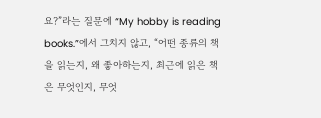요?”라는 질문에 “My hobby is reading books.”에서 그치지 않고, “어떤 종류의 책을 읽는지, 왜 좋아하는지, 최근에 읽은 책은 무엇인지, 무엇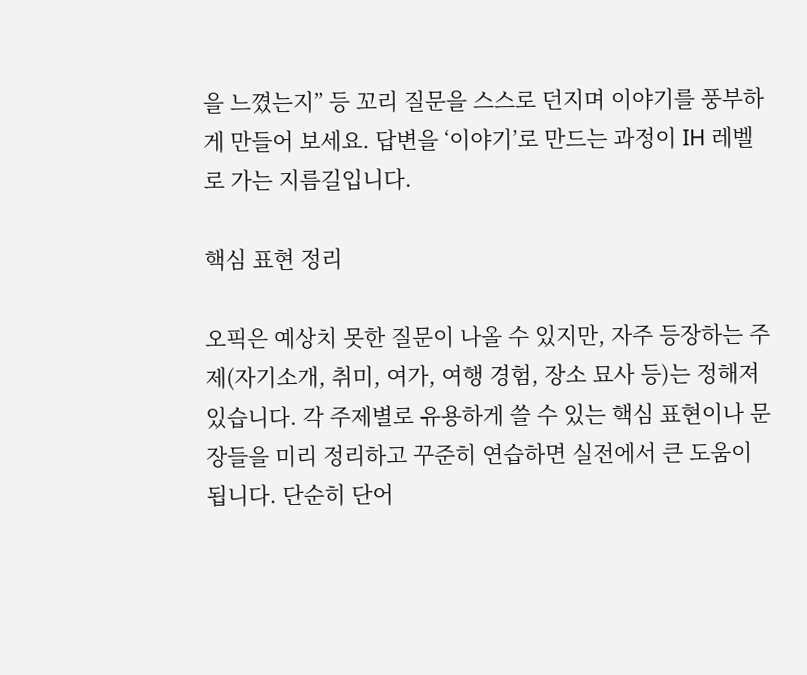을 느꼈는지” 등 꼬리 질문을 스스로 던지며 이야기를 풍부하게 만들어 보세요. 답변을 ‘이야기’로 만드는 과정이 IH 레벨로 가는 지름길입니다.

핵심 표현 정리

오픽은 예상치 못한 질문이 나올 수 있지만, 자주 등장하는 주제(자기소개, 취미, 여가, 여행 경험, 장소 묘사 등)는 정해져 있습니다. 각 주제별로 유용하게 쓸 수 있는 핵심 표현이나 문장들을 미리 정리하고 꾸준히 연습하면 실전에서 큰 도움이 됩니다. 단순히 단어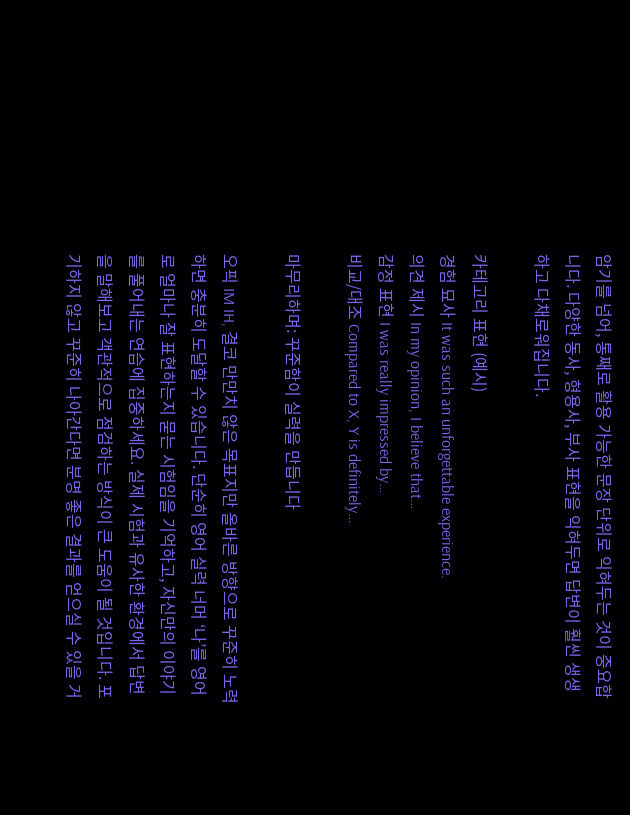암기를 넘어, 통째로 활용 가능한 문장 단위로 익혀두는 것이 중요합니다. 다양한 동사, 형용사, 부사 표현을 익혀두면 답변이 훨씬 생생하고 다채로워집니다.

카테고리 표현 (예시)
경험 묘사 It was such an unforgettable experience.
의견 제시 In my opinion, I believe that…
감정 표현 I was really impressed by…
비교/대조 Compared to X, Y is definitely…

마무리하며: 꾸준함이 실력을 만듭니다

오픽 IM IH, 결코 만만치 않은 목표지만 올바른 방향으로 꾸준히 노력하면 충분히 도달할 수 있습니다. 단순히 영어 실력 너머 ‘나’를 영어로 얼마나 잘 표현하는지 묻는 시험임을 기억하고, 자신만의 이야기를 풀어내는 연습에 집중하세요. 실제 시험과 유사한 환경에서 답변을 말해보고 객관적으로 점검하는 방식이 큰 도움이 될 것입니다. 포기하지 않고 꾸준히 나아간다면 분명 좋은 결과를 얻으실 수 있을 거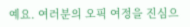예요. 여러분의 오픽 여정을 진심으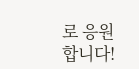로 응원합니다!